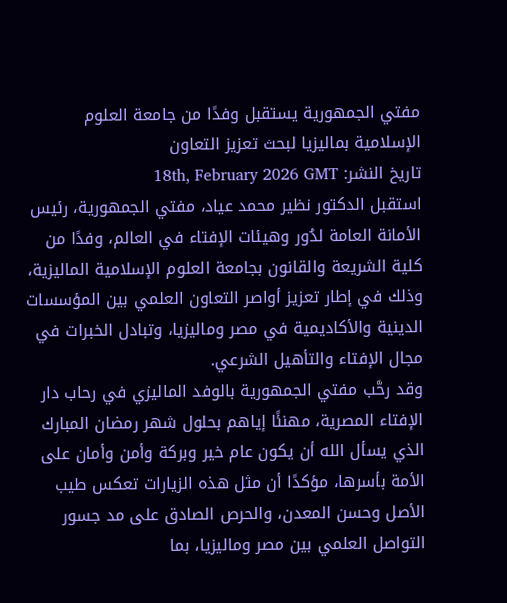مفتي الجمهورية يستقبل وفدًا من جامعة العلوم الإسلامية بماليزيا لبحث تعزيز التعاون
تاريخ النشر: 18th, February 2026 GMT
استقبل الدكتور نظير محمد عياد، مفتي الجمهورية، رئيس الأمانة العامة لدُور وهيئات الإفتاء في العالم، وفدًا من كلية الشريعة والقانون بجامعة العلوم الإسلامية الماليزية، وذلك في إطار تعزيز أواصر التعاون العلمي بين المؤسسات الدينية والأكاديمية في مصر وماليزيا، وتبادل الخبرات في مجال الإفتاء والتأهيل الشرعي.
وقد رحَّب مفتي الجمهورية بالوفد الماليزي في رحاب دار الإفتاء المصرية، مهنئًا إياهم بحلول شهر رمضان المبارك الذي يسأل الله أن يكون عام خير وبركة وأمن وأمان على الأمة بأسرها، مؤكدًا أن مثل هذه الزيارات تعكس طيب الأصل وحسن المعدن، والحرص الصادق على مد جسور التواصل العلمي بين مصر وماليزيا، بما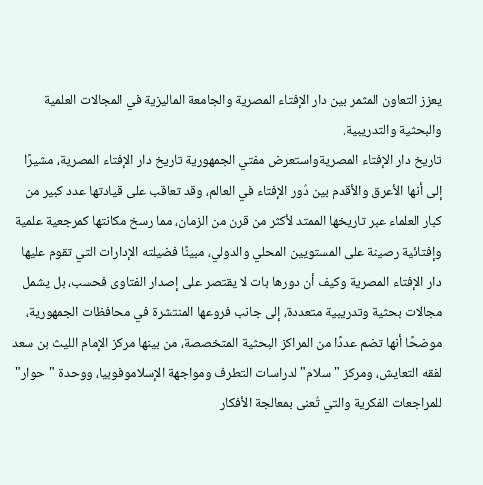يعزز التعاون المثمر بين دار الإفتاء المصرية والجامعة الماليزية في المجالات العلمية والبحثية والتدريبية.
تاريخ دار الإفتاء المصريةواستعرض مفتي الجمهورية تاريخ دار الإفتاء المصرية، مشيرًا إلى أنها الأعرق والأقدم بين دُور الإفتاء في العالم، وقد تعاقب على قيادتها عدد كبير من كبار العلماء عبر تاريخها الممتد لأكثر من قرن من الزمان، مما رسخ مكانتها كمرجعية علمية وإفتائية رصينة على المستويين المحلي والدولي، مبينًا فضيلته الإدارات التي تقوم عليها دار الإفتاء المصرية وكيف أن دورها بات لا يقتصر على إصدار الفتاوى فحسب، بل يشمل مجالات بحثية وتدريبية متعددة، إلى جانب فروعها المنتشرة في محافظات الجمهورية، موضحًا أنها تضم عددًا من المراكز البحثية المتخصصة، من بينها مركز الإمام الليث بن سعد لفقه التعايش، ومركز "سلام" لدراسات التطرف ومواجهة الإسلاموفوبيا، ووحدة "حوار" للمراجعات الفكرية والتي تُعنى بمعالجة الأفكار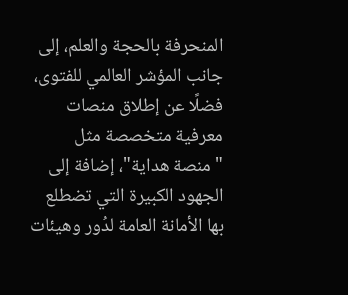المنحرفة بالحجة والعلم، إلى جانب المؤشر العالمي للفتوى، فضلًا عن إطلاق منصات معرفية متخصصة مثل "منصة هداية"، إضافة إلى الجهود الكبيرة التي تضطلع بها الأمانة العامة لدُور وهيئات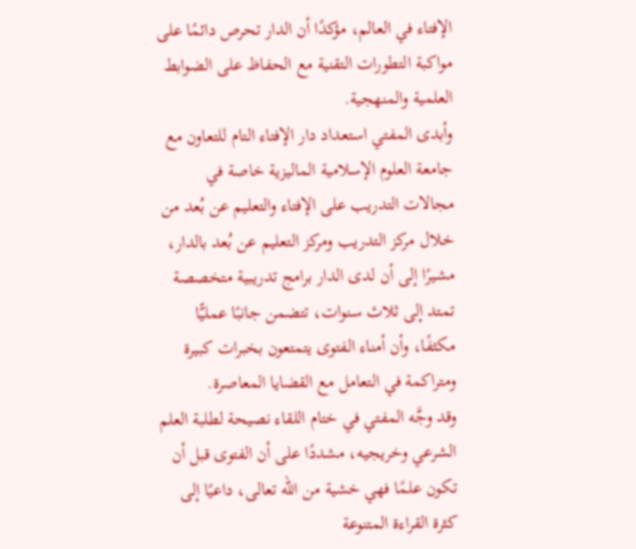الإفتاء في العالم، مؤكدًا أن الدار تحرص دائمًا على مواكبة التطورات التقنية مع الحفاظ على الضوابط العلمية والمنهجية.
وأبدى المفتي استعداد دار الإفتاء التام للتعاون مع جامعة العلوم الإسلامية الماليزية خاصة في مجالات التدريب على الإفتاء والتعليم عن بُعد من خلال مركز التدريب ومركز التعليم عن بُعد بالدار، مشيرًا إلى أن لدى الدار برامج تدريبية متخصصة تمتد إلى ثلاث سنوات، تتضمن جانبًا عمليًّا مكثفًا، وأن أمناء الفتوى يتمتعون بخبرات كبيرة ومتراكمة في التعامل مع القضايا المعاصرة.
وقد وجَّه المفتي في ختام اللقاء نصيحة لطلبة العلم الشرعي وخريجيه، مشددًا على أن الفتوى قبل أن تكون علمًا فهي خشية من الله تعالى، داعيًا إلى كثرة القراءة المتنوعة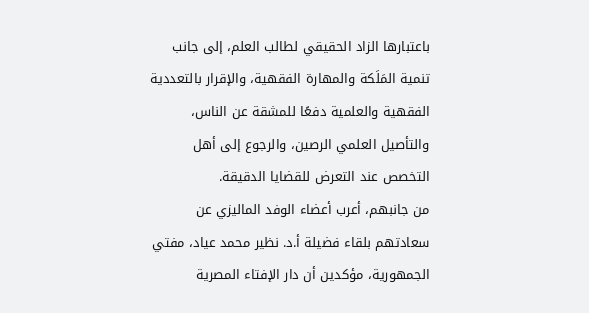باعتبارها الزاد الحقيقي لطالب العلم، إلى جانب تنمية المَلَكة والمهارة الفقهية، والإقرار بالتعددية الفقهية والعلمية دفعًا للمشقة عن الناس، والتأصيل العلمي الرصين، والرجوع إلى أهل التخصص عند التعرض للقضايا الدقيقة.
من جانبهم، أعرب أعضاء الوفد الماليزي عن سعادتهم بلقاء فضيلة أ.د. نظير محمد عياد، مفتي الجمهورية، مؤكدين أن دار الإفتاء المصرية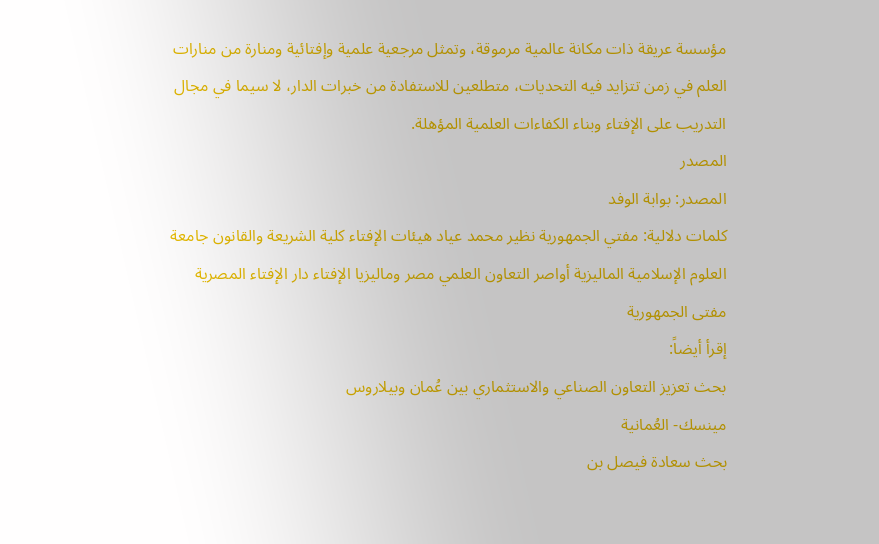مؤسسة عريقة ذات مكانة عالمية مرموقة، وتمثل مرجعية علمية وإفتائية ومنارة من منارات العلم في زمن تتزايد فيه التحديات، متطلعين للاستفادة من خبرات الدار، لا سيما في مجال التدريب على الإفتاء وبناء الكفاءات العلمية المؤهلة.
المصدر
المصدر: بوابة الوفد
كلمات دلالية: مفتي الجمهورية نظير محمد عياد هيئات الإفتاء كلية الشريعة والقانون جامعة العلوم الإسلامية الماليزية أواصر التعاون العلمي مصر وماليزيا الإفتاء دار الإفتاء المصریة مفتی الجمهوریة
إقرأ أيضاً:
بحث تعزيز التعاون الصناعي والاستثماري بين عُمان وبيلاروس
مينسك- العُمانية
بحث سعادة فيصل بن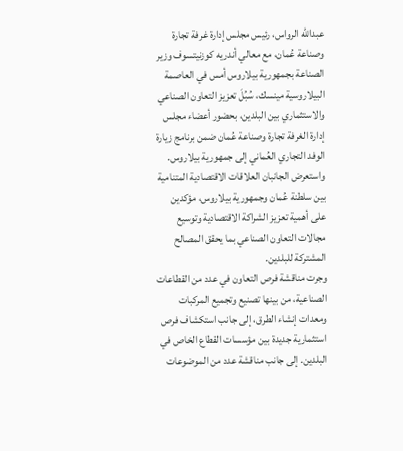عبدالله الرواس، رئيس مجلس إدارة غرفة تجارة وصناعة عُمان، مع معالي أندريه كوزنيتسوف وزير الصناعة بجمهورية بيلاروس أمس في العاصمة البيلاروسية مينسك، سُبُلَ تعزيز التعاون الصناعي والاستثماري بين البلدين، بحضور أعضاء مجلس إدارة الغرفة تجارة وصناعة عُمان ضمن برنامج زيارة الوفد التجاري العُماني إلى جمهورية بيلاروس.
واستعرض الجانبان العلاقات الاقتصادية المتنامية بين سلطنة عُمان وجمهورية بيلاروس، مؤكدين على أهمية تعزيز الشراكة الاقتصادية وتوسيع مجالات التعاون الصناعي بما يحقق المصالح المشتركة للبلدين.
وجرت مناقشة فرص التعاون في عدد من القطاعات الصناعية، من بينها تصنيع وتجميع المركبات ومعدات إنشاء الطرق، إلى جانب استكشاف فرص استثمارية جديدة بين مؤسسات القطاع الخاص في البلدين. إلى جانب مناقشة عدد من الموضوعات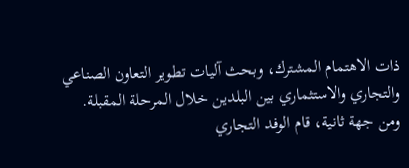ذات الاهتمام المشترك، وبحث آليات تطوير التعاون الصناعي والتجاري والاستثماري بين البلدين خلال المرحلة المقبلة.
ومن جهة ثانية، قام الوفد التجاري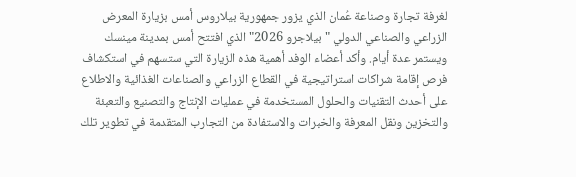لغرفة تجارة وصناعة عُمان الذي يزور جمهورية بيلاروس أمس بزيارة المعرض الزراعي والصناعي الدولي "بيلاجرو 2026" الذي افتتح أمس بمدينة مينسك ويستمر عدة أيام. وأكد أعضاء الوفد أهمية هذه الزيارة التي ستسهم في استكشاف فرص إقامة شراكات استراتيجية في القطاع الزراعي والصناعات الغذائية والاطلاع على أحدث التقنيات والحلول المستخدمة في عمليات الإنتاج والتصنيع والتعبئة والتخزين ونقل المعرفة والخبرات والاستفادة من التجارب المتقدمة في تطوير تلك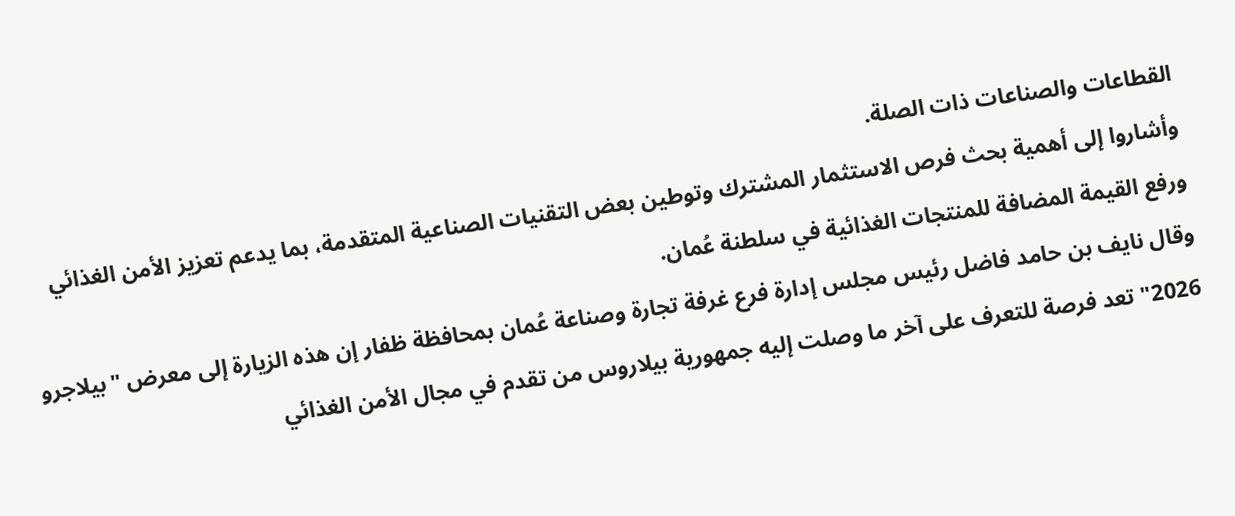القطاعات والصناعات ذات الصلة.
وأشاروا إلى أهمية بحث فرص الاستثمار المشترك وتوطين بعض التقنيات الصناعية المتقدمة، بما يدعم تعزيز الأمن الغذائي ورفع القيمة المضافة للمنتجات الغذائية في سلطنة عُمان.
وقال نايف بن حامد فاضل رئيس مجلس إدارة فرع غرفة تجارة وصناعة عُمان بمحافظة ظفار إن هذه الزيارة إلى معرض "بيلاجرو 2026" تعد فرصة للتعرف على آخر ما وصلت إليه جمهورية بيلاروس من تقدم في مجال الأمن الغذائي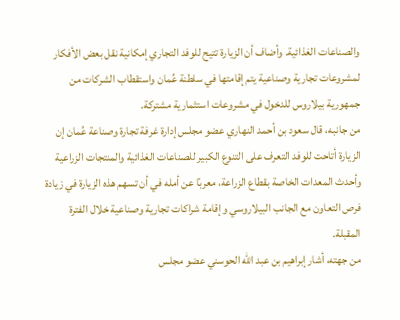والصناعات الغذائية. وأضاف أن الزيارة تتيح للوفد التجاري إمكانية نقل بعض الأفكار لمشروعات تجارية وصناعية يتم إقامتها في سلطنة عُمان واستقطاب الشركات من جمهورية بيلاروس للدخول في مشروعات استثمارية مشتركة.
من جانبه، قال سعود بن أحمد النهاري عضو مجلس إدارة غرفة تجارة وصناعة عُمان إن الزيارة أتاحت للوفد التعرف على التنوع الكبير للصناعات الغذائية والمنتجات الزراعية وأحدث المعدات الخاصة بقطاع الزراعة، معربًا عن أمله في أن تسهم هذه الزيارة في زيادة فرص التعاون مع الجانب البيلاروسي وإقامة شراكات تجارية وصناعية خلال الفترة المقبلة.
من جهته، أشار إبراهيم بن عبد الله الحوسني عضو مجلس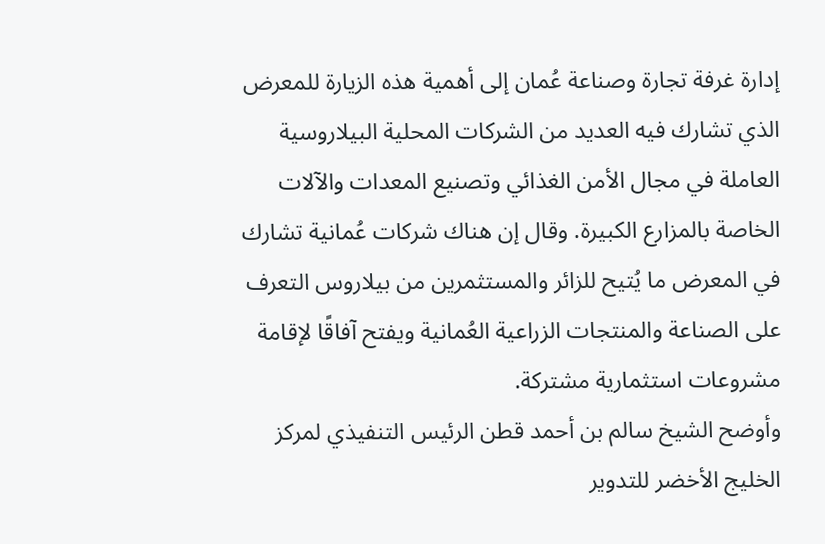إدارة غرفة تجارة وصناعة عُمان إلى أهمية هذه الزيارة للمعرض الذي تشارك فيه العديد من الشركات المحلية البيلاروسية العاملة في مجال الأمن الغذائي وتصنيع المعدات والآلات الخاصة بالمزارع الكبيرة. وقال إن هناك شركات عُمانية تشارك في المعرض ما يُتيح للزائر والمستثمرين من بيلاروس التعرف على الصناعة والمنتجات الزراعية العُمانية ويفتح آفاقًا لإقامة مشروعات استثمارية مشتركة.
وأوضح الشيخ سالم بن أحمد قطن الرئيس التنفيذي لمركز الخليج الأخضر للتدوير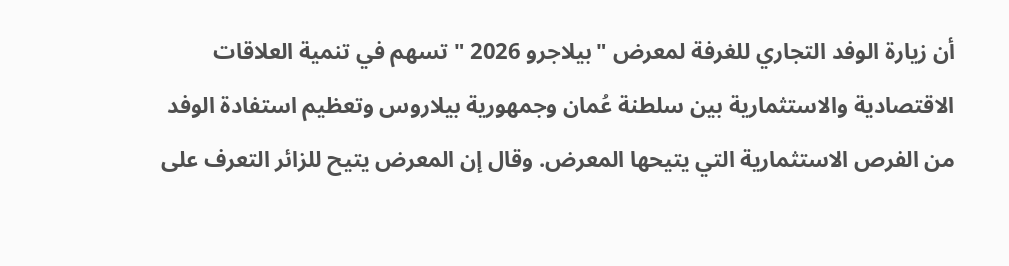أن زيارة الوفد التجاري للغرفة لمعرض "بيلاجرو 2026 " تسهم في تنمية العلاقات الاقتصادية والاستثمارية بين سلطنة عُمان وجمهورية بيلاروس وتعظيم استفادة الوفد من الفرص الاستثمارية التي يتيحها المعرض. وقال إن المعرض يتيح للزائر التعرف على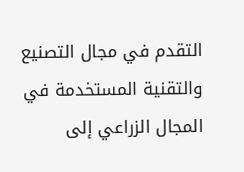التقدم في مجال التصنيع والتقنية المستخدمة في المجال الزراعي إلى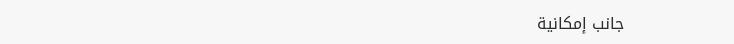جانب إمكانية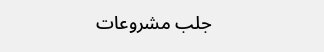جلب مشروعات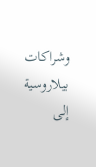وشراكات بيلاروسية إلى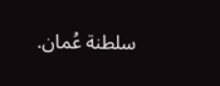سلطنة عُمان.